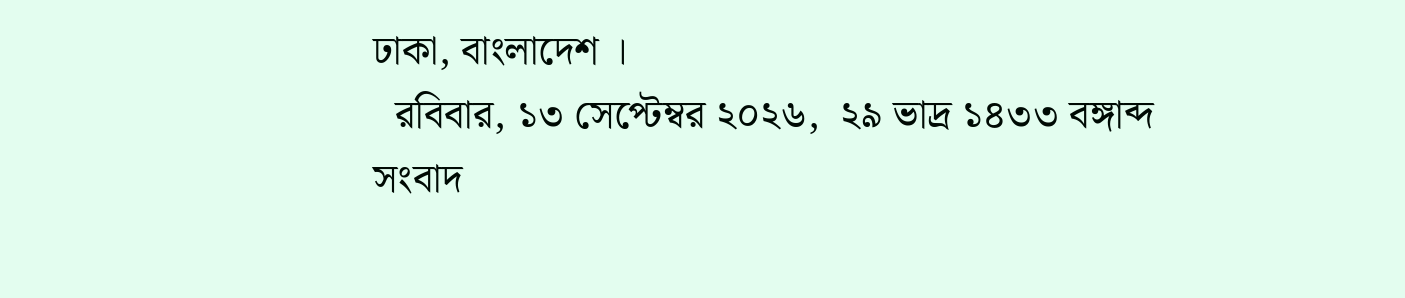ঢাকা, বাংলাদেশ ।
  রবিবার, ১৩ সেপ্টেম্বর ২০২৬,  ২৯ ভাদ্র ১৪৩৩ বঙ্গাব্দ
সংবাদ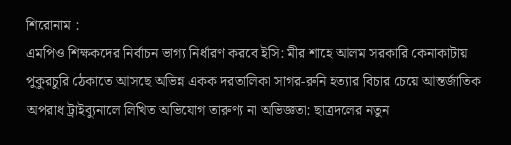শিরোনাম :
এমপিও শিক্ষকদের নির্বাচন ভাগ্য নির্ধারণ করবে ইসি: মীর শাহে আলম সরকারি কেনাকাটায় পুকুরচুরি ঠেকাতে আসছে অভিন্ন একক দরতালিকা সাগর-রুনি হত্যার বিচার চেয়ে আন্তর্জাতিক অপরাধ ট্রাইব্যুনালে লিখিত অভিযোগ তারুণ্য না অভিজ্ঞতা: ছাত্রদলের নতুন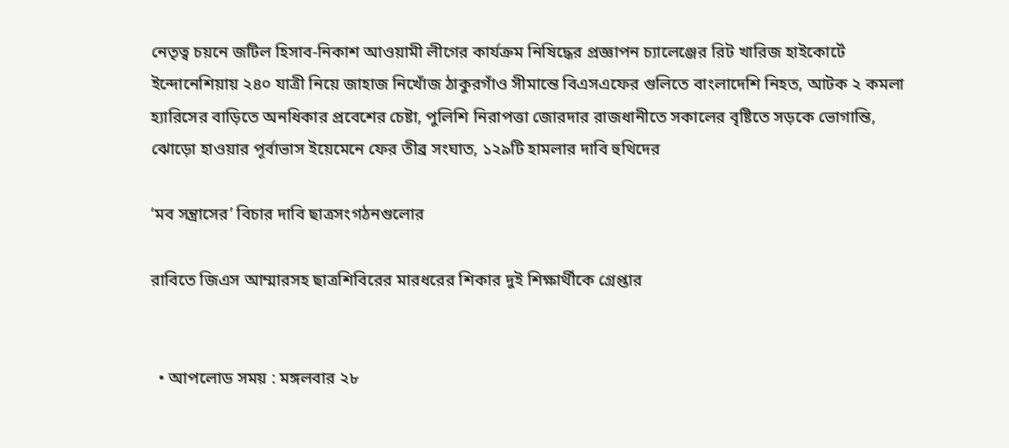নেতৃত্ব চয়নে জটিল হিসাব-নিকাশ আওয়ামী লীগের কার্যক্রম নিষিদ্ধের প্রজ্ঞাপন চ্যালেঞ্জের রিট খারিজ হাইকোর্টে ইন্দোনেশিয়ায় ২৪০ যাত্রী নিয়ে জাহাজ নিখোঁজ ঠাকুরগাঁও সীমান্তে বিএসএফের গুলিতে বাংলাদেশি নিহত, আটক ২ কমলা হ্যারিসের বাড়িতে অনধিকার প্রবেশের চেষ্টা, পুলিশি নিরাপত্তা জোরদার রাজধানীতে সকালের বৃষ্টিতে সড়কে ভোগান্তি, ঝোড়ো হাওয়ার পূর্বাভাস ইয়েমেনে ফের তীব্র সংঘাত, ১২৯টি হামলার দাবি হুথিদের

‘মব সন্ত্রাসের’ বিচার দাবি ছাত্রসংগঠনগুলোর

রাবিতে জিএস আম্মারসহ ছাত্রশিবিরের মারধরের শিকার দুই শিক্ষার্থীকে গ্রেপ্তার


  • আপলোড সময় : মঙ্গলবার ২৮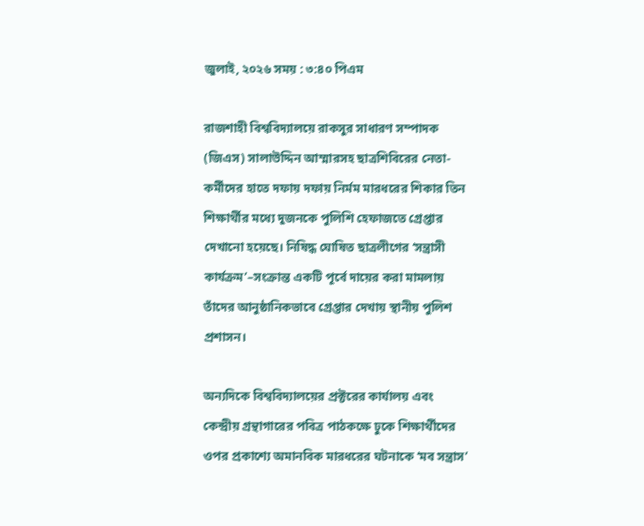জুলাই, ২০২৬ সময় : ৩:৪০ পিএম

রাজশাহী বিশ্ববিদ্যালয়ে রাকসুর সাধারণ সম্পাদক (জিএস) সালাউদ্দিন আম্মারসহ ছাত্রশিবিরের নেতা-কর্মীদের হাতে দফায় দফায় নির্মম মারধরের শিকার তিন শিক্ষার্থীর মধ্যে দুজনকে পুলিশি হেফাজতে গ্রেপ্তার দেখানো হয়েছে। নিষিদ্ধ ঘোষিত ছাত্রলীগের ‘সন্ত্রাসী কার্যক্রম’–সংক্রান্ত একটি পূর্বে দায়ের করা মামলায় তাঁদের আনুষ্ঠানিকভাবে গ্রেপ্তার দেখায় স্থানীয় পুলিশ প্রশাসন।

অন্যদিকে বিশ্ববিদ্যালয়ের প্রক্টরের কার্যালয় এবং কেন্দ্রীয় গ্রন্থাগারের পবিত্র পাঠকক্ষে ঢুকে শিক্ষার্থীদের ওপর প্রকাশ্যে অমানবিক মারধরের ঘটনাকে ‘মব সন্ত্রাস’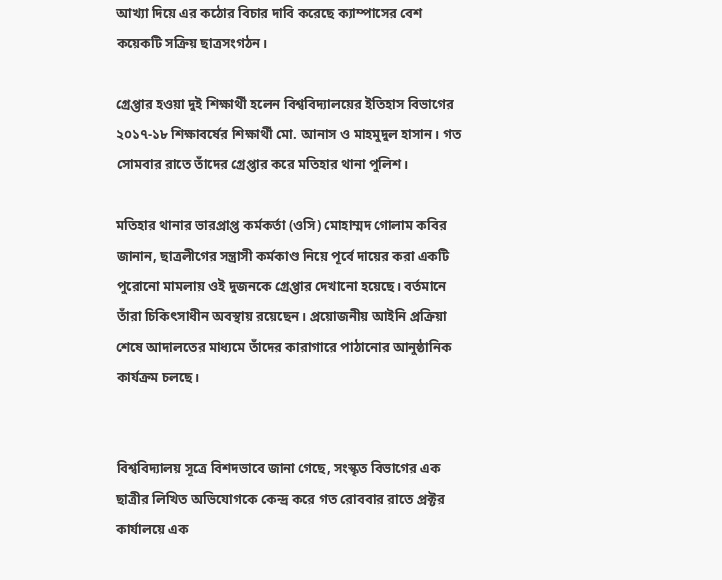আখ্যা দিয়ে এর কঠোর বিচার দাবি করেছে ক্যাম্পাসের বেশ কয়েকটি সক্রিয় ছাত্রসংগঠন।

গ্রেপ্তার হওয়া দুই শিক্ষার্থী হলেন বিশ্ববিদ্যালয়ের ইতিহাস বিভাগের ২০১৭-১৮ শিক্ষাবর্ষের শিক্ষার্থী মো. আনাস ও মাহমুদুল হাসান। গত সোমবার রাতে তাঁদের গ্রেপ্তার করে মতিহার থানা পুলিশ।

মতিহার থানার ভারপ্রাপ্ত কর্মকর্তা (ওসি) মোহাম্মদ গোলাম কবির জানান, ছাত্রলীগের সন্ত্রাসী কর্মকাণ্ড নিয়ে পূর্বে দায়ের করা একটি পুরোনো মামলায় ওই দুজনকে গ্রেপ্তার দেখানো হয়েছে। বর্তমানে তাঁরা চিকিৎসাধীন অবস্থায় রয়েছেন। প্রয়োজনীয় আইনি প্রক্রিয়া শেষে আদালতের মাধ্যমে তাঁদের কারাগারে পাঠানোর আনুষ্ঠানিক কার্যক্রম চলছে।


বিশ্ববিদ্যালয় সূত্রে বিশদভাবে জানা গেছে, সংস্কৃত বিভাগের এক ছাত্রীর লিখিত অভিযোগকে কেন্দ্র করে গত রোববার রাতে প্রক্টর কার্যালয়ে এক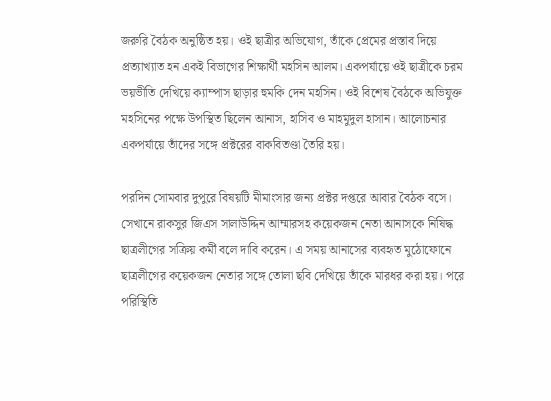জরুরি বৈঠক অনুষ্ঠিত হয়। ওই ছাত্রীর অভিযোগ, তাঁকে প্রেমের প্রস্তাব দিয়ে প্রত্যাখ্যাত হন একই বিভাগের শিক্ষার্থী মহসিন আলম। একপর্যায়ে ওই ছাত্রীকে চরম ভয়ভীতি দেখিয়ে ক্যাম্পাস ছাড়ার হুমকি দেন মহসিন। ওই বিশেষ বৈঠকে অভিযুক্ত মহসিনের পক্ষে উপস্থিত ছিলেন আনাস, হাসিব ও মাহমুদুল হাসান। আলোচনার একপর্যায়ে তাঁদের সঙ্গে প্রক্টরের বাকবিতণ্ডা তৈরি হয়।

পরদিন সোমবার দুপুরে বিষয়টি মীমাংসার জন্য প্রক্টর দপ্তরে আবার বৈঠক বসে। সেখানে রাকসুর জিএস সালাউদ্দিন আম্মারসহ কয়েকজন নেতা আনাসকে নিষিদ্ধ ছাত্রলীগের সক্রিয় কর্মী বলে দাবি করেন। এ সময় আনাসের ব্যবহৃত মুঠোফোনে ছাত্রলীগের কয়েকজন নেতার সঙ্গে তোলা ছবি দেখিয়ে তাঁকে মারধর করা হয়। পরে পরিস্থিতি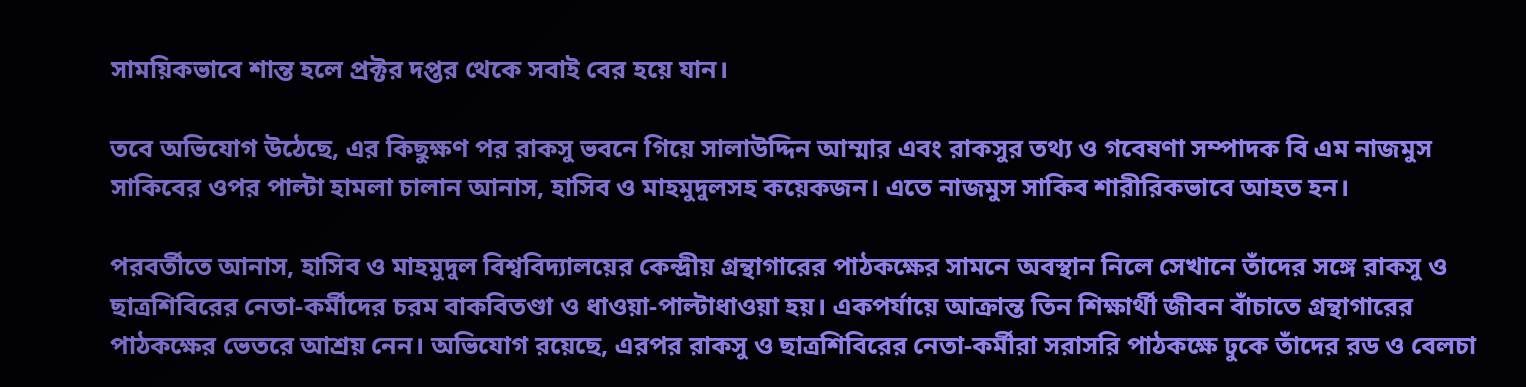সাময়িকভাবে শান্ত হলে প্রক্টর দপ্তর থেকে সবাই বের হয়ে যান।

তবে অভিযোগ উঠেছে, এর কিছুক্ষণ পর রাকসু ভবনে গিয়ে সালাউদ্দিন আম্মার এবং রাকসুর তথ্য ও গবেষণা সম্পাদক বি এম নাজমুস সাকিবের ওপর পাল্টা হামলা চালান আনাস, হাসিব ও মাহমুদুলসহ কয়েকজন। এতে নাজমুস সাকিব শারীরিকভাবে আহত হন।

পরবর্তীতে আনাস, হাসিব ও মাহমুদুল বিশ্ববিদ্যালয়ের কেন্দ্রীয় গ্রন্থাগারের পাঠকক্ষের সামনে অবস্থান নিলে সেখানে তাঁদের সঙ্গে রাকসু ও ছাত্রশিবিরের নেতা-কর্মীদের চরম বাকবিতণ্ডা ও ধাওয়া-পাল্টাধাওয়া হয়। একপর্যায়ে আক্রান্ত তিন শিক্ষার্থী জীবন বাঁচাতে গ্রন্থাগারের পাঠকক্ষের ভেতরে আশ্রয় নেন। অভিযোগ রয়েছে, এরপর রাকসু ও ছাত্রশিবিরের নেতা-কর্মীরা সরাসরি পাঠকক্ষে ঢুকে তাঁদের রড ও বেলচা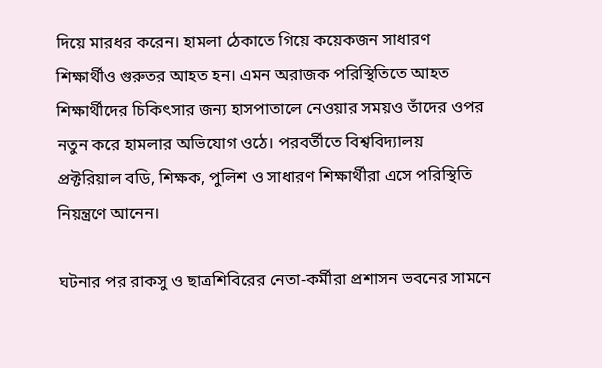দিয়ে মারধর করেন। হামলা ঠেকাতে গিয়ে কয়েকজন সাধারণ শিক্ষার্থীও গুরুতর আহত হন। এমন অরাজক পরিস্থিতিতে আহত শিক্ষার্থীদের চিকিৎসার জন্য হাসপাতালে নেওয়ার সময়ও তাঁদের ওপর নতুন করে হামলার অভিযোগ ওঠে। পরবর্তীতে বিশ্ববিদ্যালয় প্রক্টরিয়াল বডি, শিক্ষক, পুলিশ ও সাধারণ শিক্ষার্থীরা এসে পরিস্থিতি নিয়ন্ত্রণে আনেন।

ঘটনার পর রাকসু ও ছাত্রশিবিরের নেতা-কর্মীরা প্রশাসন ভবনের সামনে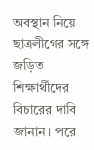অবস্থান নিয়ে ছাত্রলীগের সঙ্গে জড়িত শিক্ষার্থীদের বিচারের দাবি জানান। পরে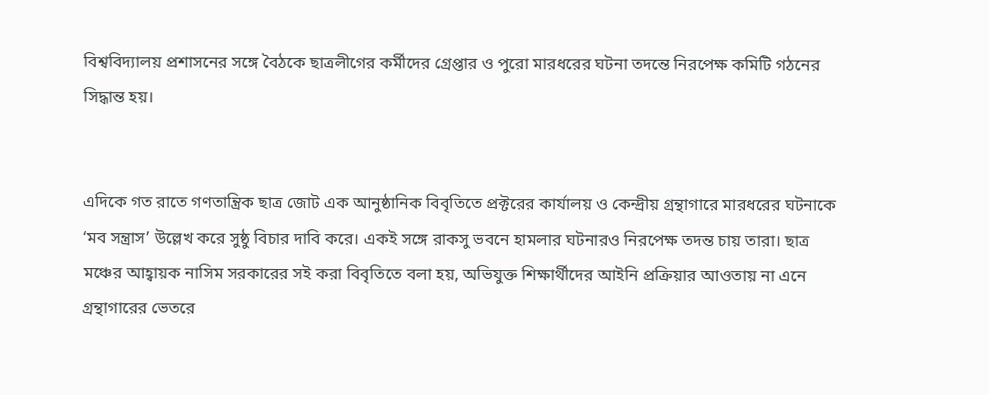বিশ্ববিদ্যালয় প্রশাসনের সঙ্গে বৈঠকে ছাত্রলীগের কর্মীদের গ্রেপ্তার ও পুরো মারধরের ঘটনা তদন্তে নিরপেক্ষ কমিটি গঠনের সিদ্ধান্ত হয়।


এদিকে গত রাতে গণতান্ত্রিক ছাত্র জোট এক আনুষ্ঠানিক বিবৃতিতে প্রক্টরের কার্যালয় ও কেন্দ্রীয় গ্রন্থাগারে মারধরের ঘটনাকে ‘মব সন্ত্রাস’ উল্লেখ করে সুষ্ঠু বিচার দাবি করে। একই সঙ্গে রাকসু ভবনে হামলার ঘটনারও নিরপেক্ষ তদন্ত চায় তারা। ছাত্র মঞ্চের আহ্বায়ক নাসিম সরকারের সই করা বিবৃতিতে বলা হয়, অভিযুক্ত শিক্ষার্থীদের আইনি প্রক্রিয়ার আওতায় না এনে গ্রন্থাগারের ভেতরে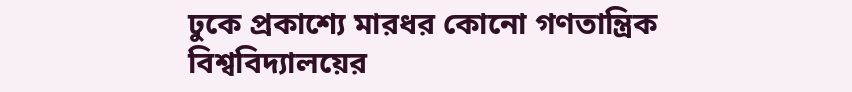ঢুকে প্রকাশ্যে মারধর কোনো গণতান্ত্রিক বিশ্ববিদ্যালয়ের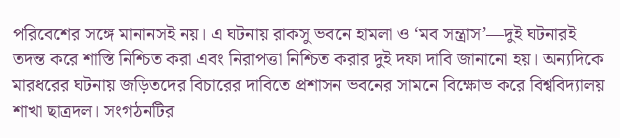পরিবেশের সঙ্গে মানানসই নয়। এ ঘটনায় রাকসু ভবনে হামলা ও ‘মব সন্ত্রাস’—দুই ঘটনারই তদন্ত করে শাস্তি নিশ্চিত করা এবং নিরাপত্তা নিশ্চিত করার দুই দফা দাবি জানানো হয়। অন্যদিকে মারধরের ঘটনায় জড়িতদের বিচারের দাবিতে প্রশাসন ভবনের সামনে বিক্ষোভ করে বিশ্ববিদ্যালয় শাখা ছাত্রদল। সংগঠনটির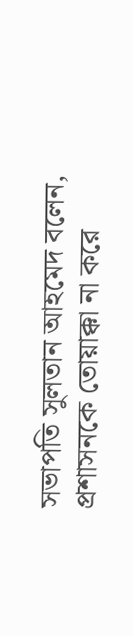সভাপতি সুলতান আহমেদ বলেন, প্রশাসনকে তোয়াক্কা না করে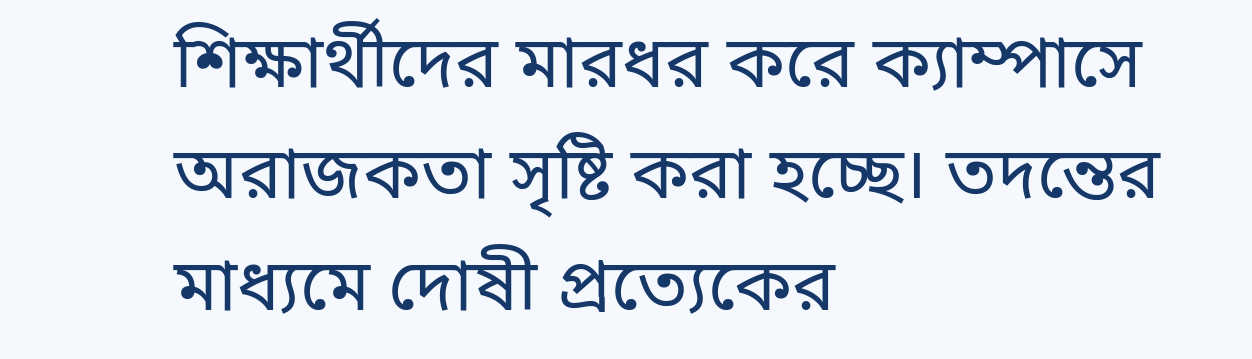শিক্ষার্থীদের মারধর করে ক্যাম্পাসে অরাজকতা সৃষ্টি করা হচ্ছে। তদন্তের মাধ্যমে দোষী প্রত্যেকের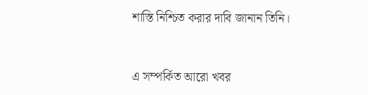শাস্তি নিশ্চিত করার দাবি জানান তিনি।


এ সম্পর্কিত আরো খবর